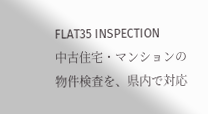FLAT35 INSPECTION
中古住宅・マンションの物件検査を、県内で対応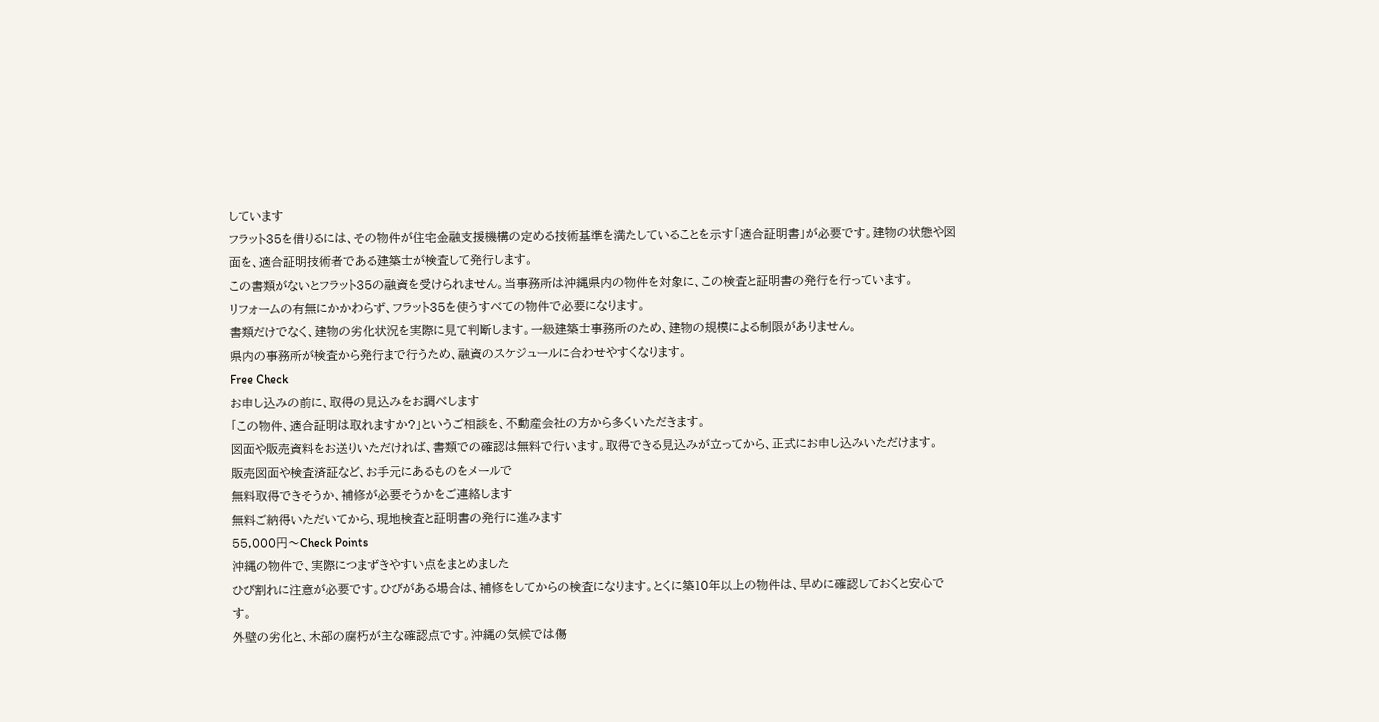しています
フラット35を借りるには、その物件が住宅金融支援機構の定める技術基準を満たしていることを示す「適合証明書」が必要です。建物の状態や図面を、適合証明技術者である建築士が検査して発行します。
この書類がないとフラット35の融資を受けられません。当事務所は沖縄県内の物件を対象に、この検査と証明書の発行を行っています。
リフォームの有無にかかわらず、フラット35を使うすべての物件で必要になります。
書類だけでなく、建物の劣化状況を実際に見て判断します。一級建築士事務所のため、建物の規模による制限がありません。
県内の事務所が検査から発行まで行うため、融資のスケジュールに合わせやすくなります。
Free Check
お申し込みの前に、取得の見込みをお調べします
「この物件、適合証明は取れますか?」というご相談を、不動産会社の方から多くいただきます。
図面や販売資料をお送りいただければ、書類での確認は無料で行います。取得できる見込みが立ってから、正式にお申し込みいただけます。
販売図面や検査済証など、お手元にあるものをメールで
無料取得できそうか、補修が必要そうかをご連絡します
無料ご納得いただいてから、現地検査と証明書の発行に進みます
55,000円〜Check Points
沖縄の物件で、実際につまずきやすい点をまとめました
ひび割れに注意が必要です。ひびがある場合は、補修をしてからの検査になります。とくに築10年以上の物件は、早めに確認しておくと安心です。
外壁の劣化と、木部の腐朽が主な確認点です。沖縄の気候では傷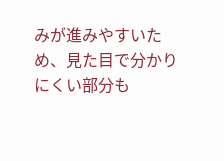みが進みやすいため、見た目で分かりにくい部分も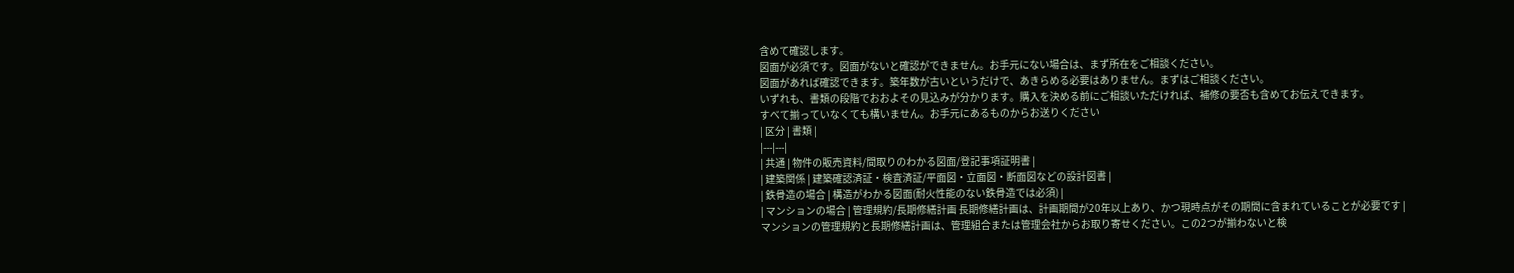含めて確認します。
図面が必須です。図面がないと確認ができません。お手元にない場合は、まず所在をご相談ください。
図面があれば確認できます。築年数が古いというだけで、あきらめる必要はありません。まずはご相談ください。
いずれも、書類の段階でおおよその見込みが分かります。購入を決める前にご相談いただければ、補修の要否も含めてお伝えできます。
すべて揃っていなくても構いません。お手元にあるものからお送りください
| 区分 | 書類 |
|---|---|
| 共通 | 物件の販売資料/間取りのわかる図面/登記事項証明書 |
| 建築関係 | 建築確認済証・検査済証/平面図・立面図・断面図などの設計図書 |
| 鉄骨造の場合 | 構造がわかる図面(耐火性能のない鉄骨造では必須) |
| マンションの場合 | 管理規約/長期修繕計画 長期修繕計画は、計画期間が20年以上あり、かつ現時点がその期間に含まれていることが必要です |
マンションの管理規約と長期修繕計画は、管理組合または管理会社からお取り寄せください。この2つが揃わないと検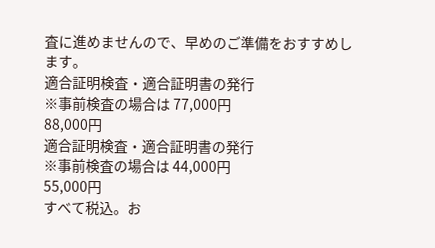査に進めませんので、早めのご準備をおすすめします。
適合証明検査・適合証明書の発行
※事前検査の場合は 77,000円
88,000円
適合証明検査・適合証明書の発行
※事前検査の場合は 44,000円
55,000円
すべて税込。お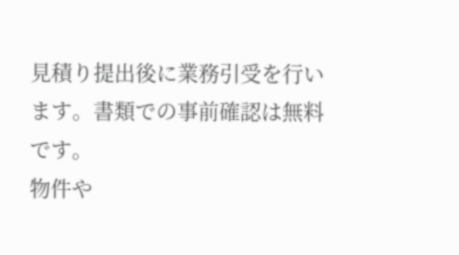見積り提出後に業務引受を行います。書類での事前確認は無料です。
物件や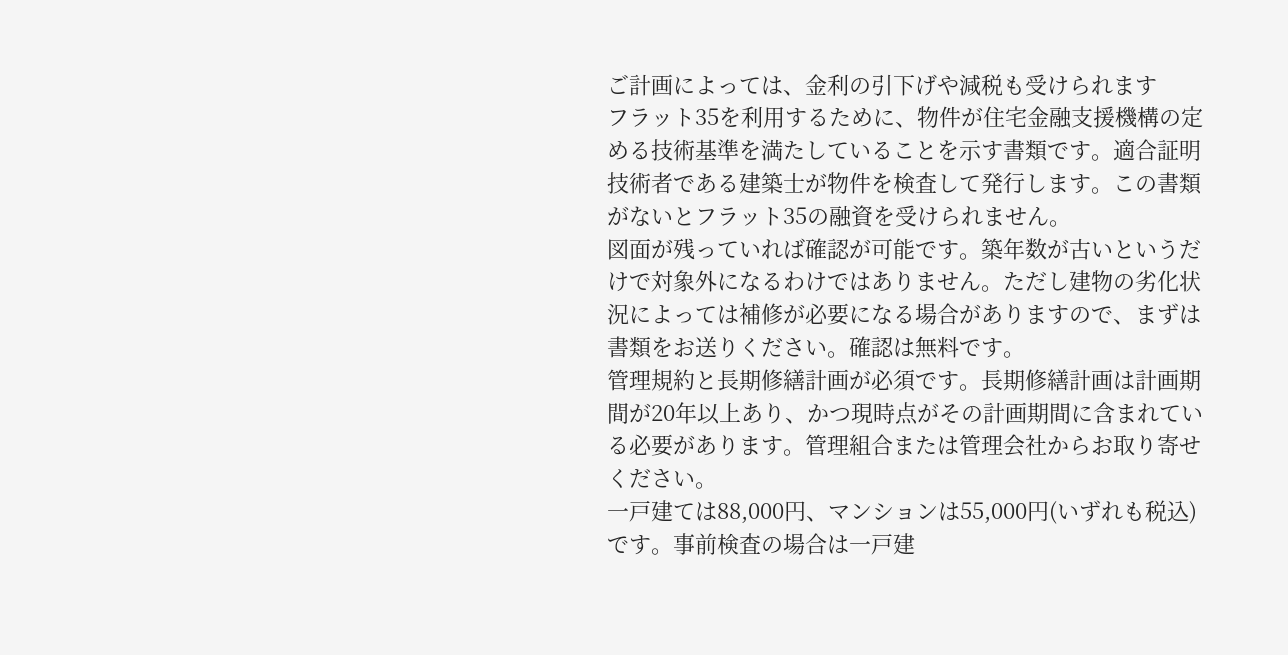ご計画によっては、金利の引下げや減税も受けられます
フラット35を利用するために、物件が住宅金融支援機構の定める技術基準を満たしていることを示す書類です。適合証明技術者である建築士が物件を検査して発行します。この書類がないとフラット35の融資を受けられません。
図面が残っていれば確認が可能です。築年数が古いというだけで対象外になるわけではありません。ただし建物の劣化状況によっては補修が必要になる場合がありますので、まずは書類をお送りください。確認は無料です。
管理規約と長期修繕計画が必須です。長期修繕計画は計画期間が20年以上あり、かつ現時点がその計画期間に含まれている必要があります。管理組合または管理会社からお取り寄せください。
一戸建ては88,000円、マンションは55,000円(いずれも税込)です。事前検査の場合は一戸建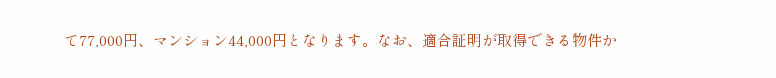て77,000円、マンション44,000円となります。なお、適合証明が取得できる物件か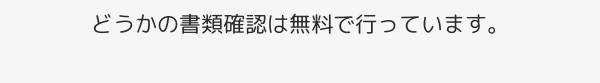どうかの書類確認は無料で行っています。